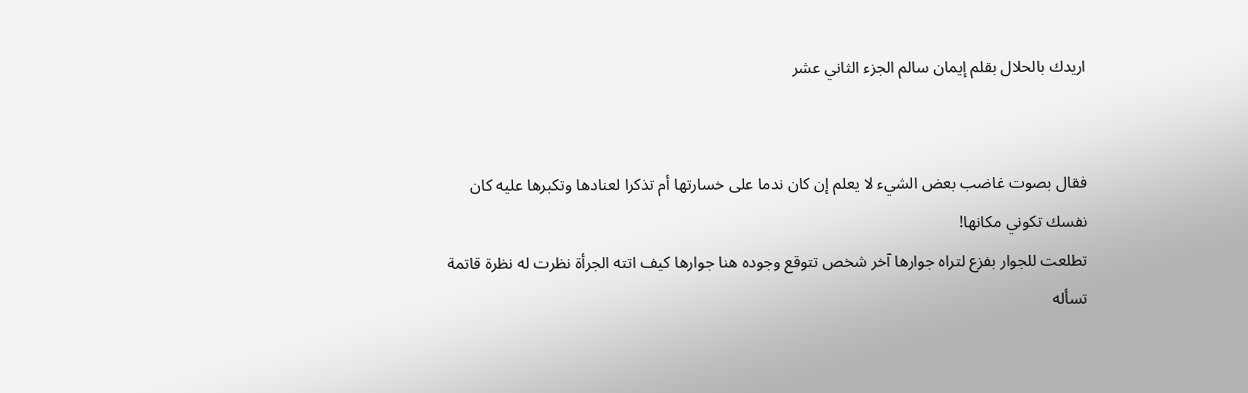اريدك بالحلال بقلم إيمان سالم الجزء الثاني عشر


فقال بصوت غاضب بعض الشيء لا يعلم إن كان ندما على خسارتها أم تذكرا لعنادها وتكبرها عليه كان نفسك تكوني مكانها!
تطلعت للجوار بفزع لتراه جوارها آخر شخص تتوقع وجوده هنا جوارها كيف اتته الجرأة نظرت له نظرة قاتمة تسأله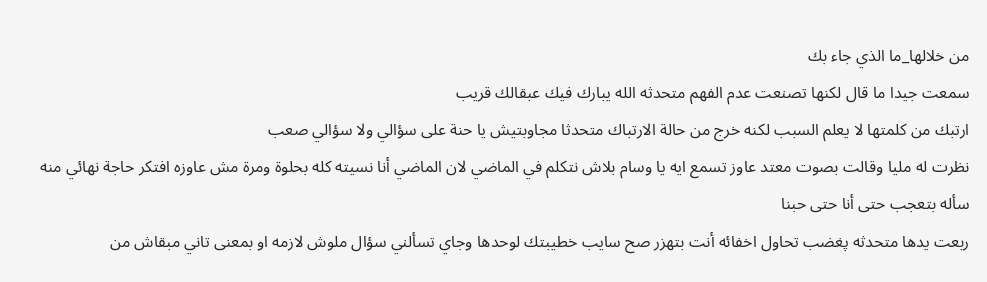من خلالها_ما الذي جاء بك
سمعت جيدا ما قال لكنها تصنعت عدم الفهم متحدثه الله يبارك فيك عبقالك قريب
ارتبك من كلمتها لا يعلم السبب لكنه خرج من حالة الارتباك متحدثا مجاوبتيش يا حنة على سؤالي ولا سؤالي صعب
نظرت له مليا وقالت بصوت معتد عاوز تسمع ايه يا وسام بلاش نتكلم في الماضي لان الماضي أنا نسيته كله بحلوة ومرة مش عاوزه افتكر حاجة نهائي منه
سأله بتعجب حتى أنا حتى حبنا
ربعت يدها متحدثه پغضب تحاول اخفائه أنت بتهزر صح سايب خطيبتك لوحدها وجاي تسألني سؤال ملوش لازمه او بمعنى تاني مبقاش من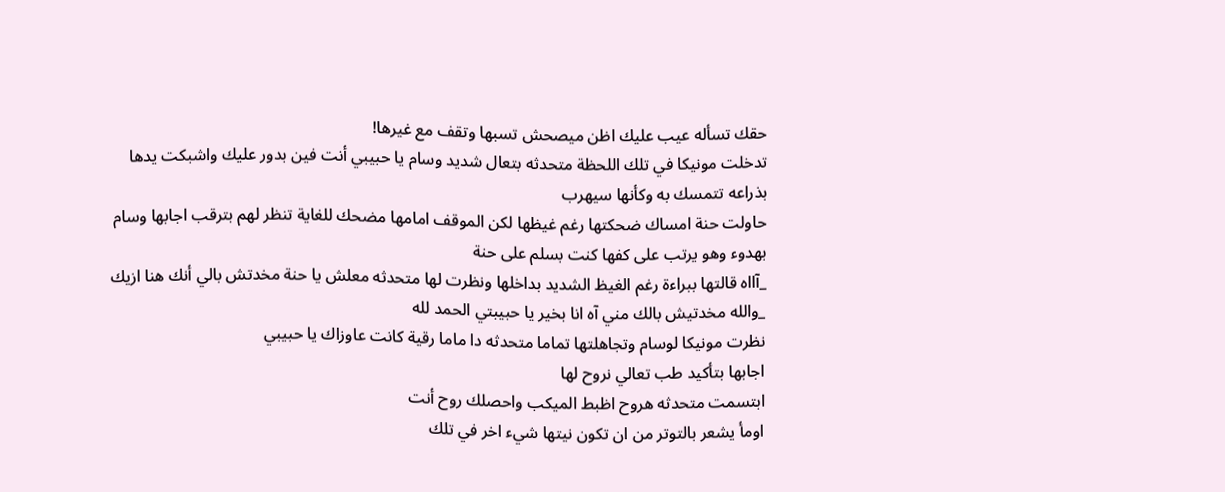حقك تسأله عيب عليك اظن ميصحش تسبها وتقف مع غيرها!
تدخلت مونيكا في تلك اللحظة متحدثه بتعال شديد وسام يا حبيبي أنت فين بدور عليك واشبكت يدها بذراعه تتمسك به وكأنها سيهرب
حاولت حنة امساك ضحكتها رغم غيظها لكن الموقف امامها مضحك للغاية تنظر لهم بترقب اجابها وسام بهدوء وهو يرتب على كفها كنت بسلم على حنة
_آااه قالتها ببراءة رغم الغيظ الشديد بداخلها ونظرت لها متحدثه معلش يا حنة مخدتش بالي أنك هنا ازيك
_والله مخدتيش بالك مني آه انا بخير يا حبيبتي الحمد لله
نظرت مونيكا لوسام وتجاهلتها تماما متحدثه دا ماما رقية كانت عاوزاك يا حبيبي
اجابها بتأكيد طب تعالي نروح لها
ابتسمت متحدثه هروح اظبط الميكب واحصلك روح أنت
اومأ يشعر بالتوتر من ان تكون نيتها شيء اخر في تلك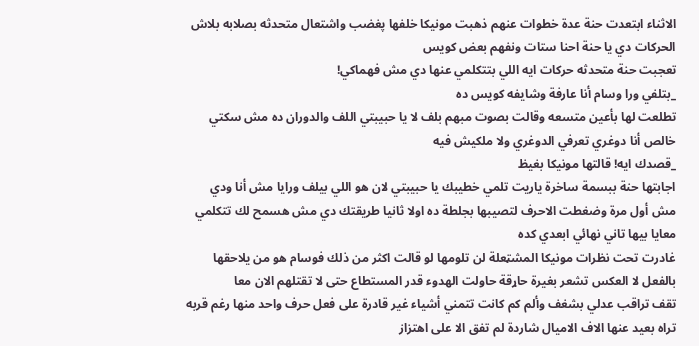الاثناء ابتعدت حنة عدة خطوات عنهم ذهبت مونيكا خلفها پغضب واشتعال متحدثه بصلابه بلاش الحركات دي يا حنة احنا ستات ونفهم بعض كويس
تعجبت حنة متحدثه حركات ايه اللي بتتكلمي عنها دي مش فهماكي!
_بتلفي ورا وسام أنا عارفة وشايفه كويس ده
تطلعت لها بأعين متسعه وقالت بصوت مبهم بلف لا يا حبيبتي اللف والدوران ده مش سكتي خالص أنا دوغري تعرفي الدوغري ولا ملكيش فيه
_قصدك ايه! قالتها مونيكا بغيظ
اجابتها حنة ببسمة ساخرة ياريت تلمي خطيبك يا حبيبتي لان هو اللي بيلف ورايا مش أنا ودي مش أول مرة وضغطت الاحرف لتصيبها بجلطة ده اولا ثانيا طريقتك دي مش هسمح لك تتكلمي معايا بيها تاني نهائي ابعدي كده
غادرت تحت نظرات مونيكا المشټعلة لن تلومها لو قالت اكثر من ذلك فوسام هو من يلاحقها بالفعل لا العكس تشعر بغيرة حاړقة حاولت الهدوء قدر المستطاع حتى لا تقتلهم الان معا
تقف تراقب عدلي بشغف وألم كم كانت تتمني أشياء غير قادرة على فعل حرف واحد منها رغم قربه تراه بعيد عنها الاف الاميال شاردة لم تفق الا على اهتزاز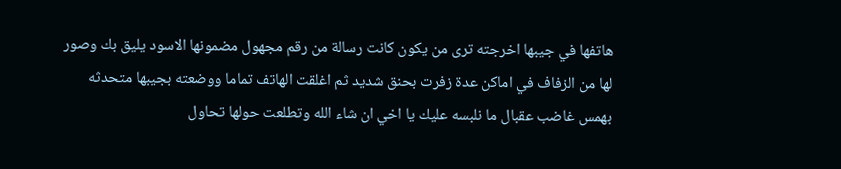هاتفها في جيبها اخرجته ترى من يكون كانت رسالة من رقم مجهول مضمونها الاسود يليق بك وصور لها من الزفاف في اماكن عدة زفرت بحنق شديد ثم اغلقت الهاتف تماما ووضعته بجيبها متحدثه بهمس غاضب عقبال ما نلبسه عليك يا اخي ان شاء الله وتطلعت حولها تحاول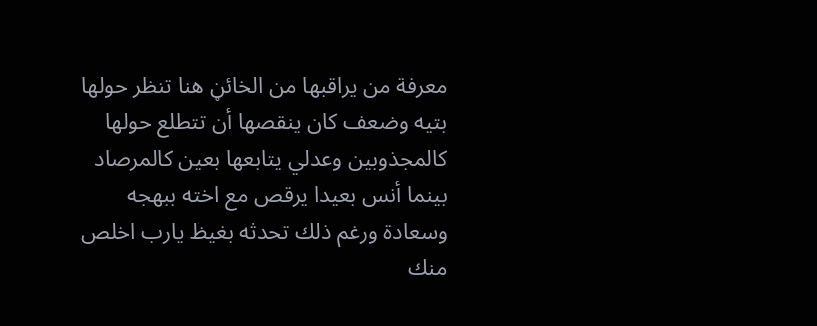معرفة من يراقبها من الخائڼ هنا تنظر حولها بتيه وضعف كان ينقصها أن تتطلع حولها كالمجذوبين وعدلي يتابعها بعين كالمرصاد
بينما أنس بعيدا يرقص مع اخته ببهجه وسعادة ورغم ذلك تحدثه بغيظ يارب اخلص منك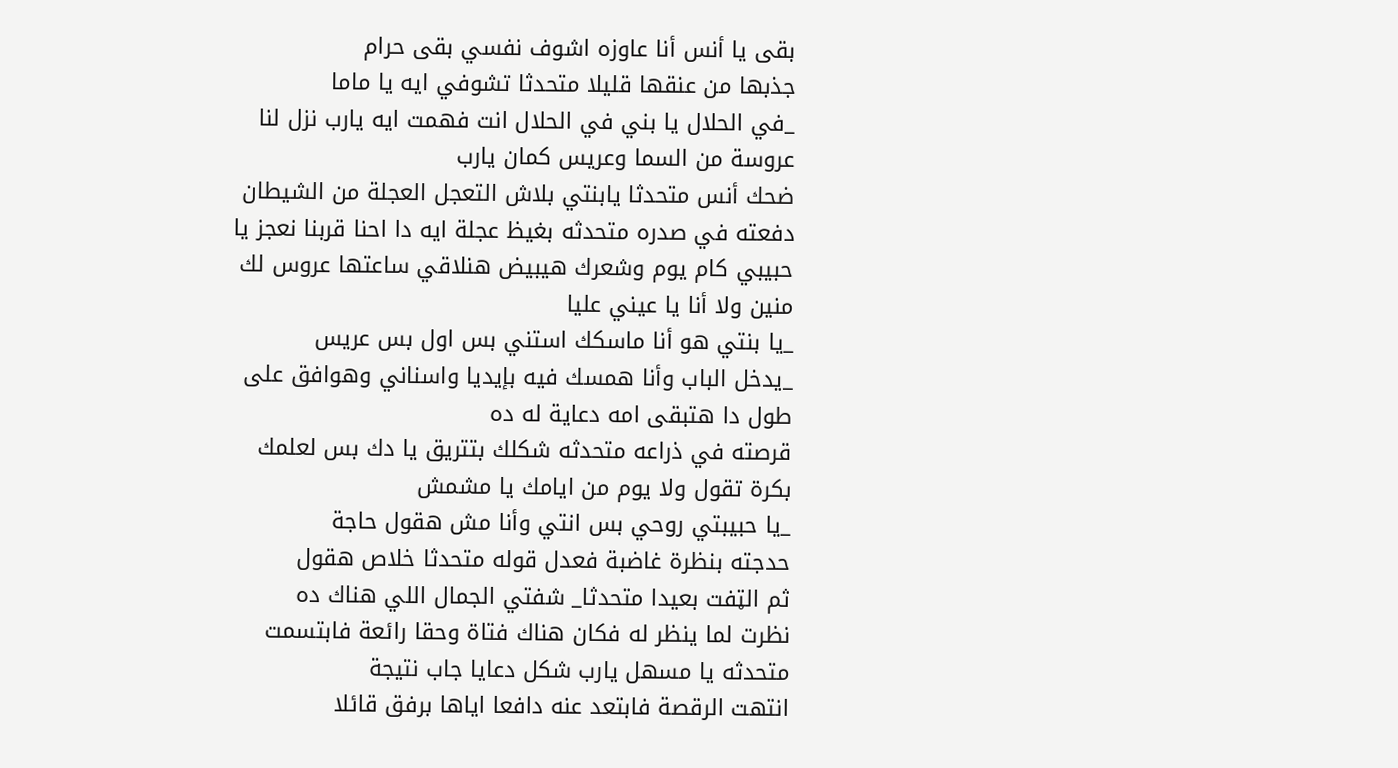بقى يا أنس أنا عاوزه اشوف نفسي بقى حرام
جذبها من عنقها قليلا متحدثا تشوفي ايه يا ماما
_في الحلال يا بني في الحلال انت فهمت ايه يارب نزل لنا عروسة من السما وعريس كمان يارب
ضحك أنس متحدثا يابنتي بلاش التعجل العجلة من الشيطان
دفعته في صدره متحدثه بغيظ عجلة ايه دا احنا قربنا نعجز يا حبيبي كام يوم وشعرك هيبيض هنلاقي ساعتها عروس لك منين ولا أنا يا عيني عليا
_يا بنتي هو أنا ماسكك استني بس اول بس عريس
_يدخل الباب وأنا همسك فيه بإيديا واسناني وهوافق على طول دا هتبقى امه دعاية له ده
قرصته في ذراعه متحدثه شكلك بتتريق يا دك بس لعلمك بكرة تقول ولا يوم من ايامك يا مشمش
_يا حبيبتي روحي بس انتي وأنا مش هقول حاجة
حدجته بنظرة غاضبة فعدل قوله متحدثا خلاص هقول
ثم الټفت بعيدا متحدثا_ شفتي الجمال اللي هناك ده
نظرت لما ينظر له فكان هناك فتاة وحقا رائعة فابتسمت متحدثه يا مسهل يارب شكل دعايا جاب نتيجة
انتهت الرقصة فابتعد عنه دافعا اياها برفق قائلا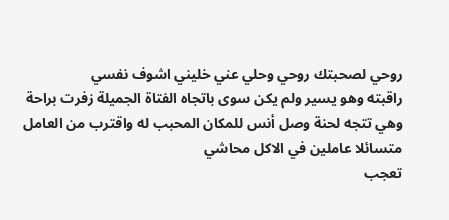روحي لصحبتك روحي وحلي عني خليني اشوف نفسي
راقبته وهو يسير ولم يكن سوى باتجاه الفتاة الجميلة زفرت براحة وهي تتجه لحنة وصل أنس للمكان المحبب له واقترب من العامل متسائلا عاملين في الاكل محاشي
تعجب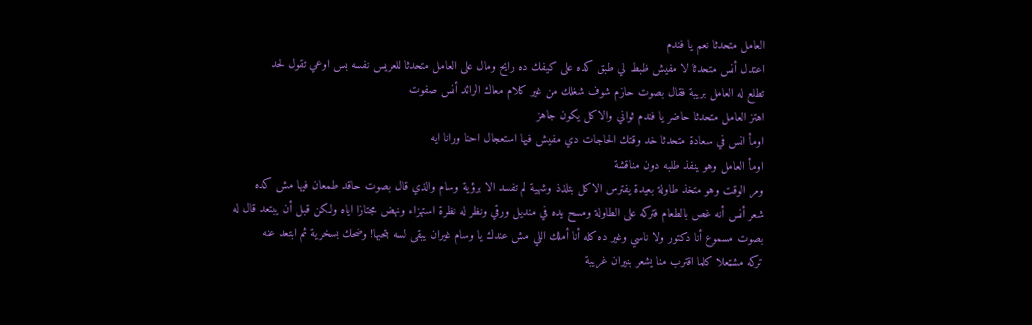العامل متحدثا نعم يا فندم
اعتدل أنس متحدثا لا مفيش ظبط لي طبق كده على كيفك ده رايح ومال على العامل متحدثا للعريس نفسه بس اوعي تقول لحد
تطلع له العامل بريبة فقال بصوت حازم شوف شغلك من غير كلام معاك الرائد أنس صفوت
اهتز العامل متحدثا حاضر يا فندم ثواني والاكل يكون جاهز
اومأ انس في سعادة متحدثا خد وقتك الحاجات دي مفيش فيها استعجال احنا ورانا ايه
اومأ العامل وهو ينفذ طلبه دون مناقشة
ومر الوقت وهو متخذ طاولة بعيدة يفترس الاكل بتلذذ وشهية لم تفسد الا برؤية وسام والذي قال بصوت حاقد طمعان فيها مش كده
شعر أنس أنه غص بالطعام فتركه على الطاولة ومسح يده في منديل ورقي ونظر له نظرة استهزاء ونهض مجتازا اياه ولكن قبل أن يبتعد قال له بصوت مسموع أنا دكتور ولا ناسي وغير ده كله أنا أملك اللي مش عندك يا وسام غيران يبقى لسه بتحبها! وضحك بسخرية ثم ابتعد عنه
تركه مشټعلا كلما اقترب منا يشعر بنيران غريبة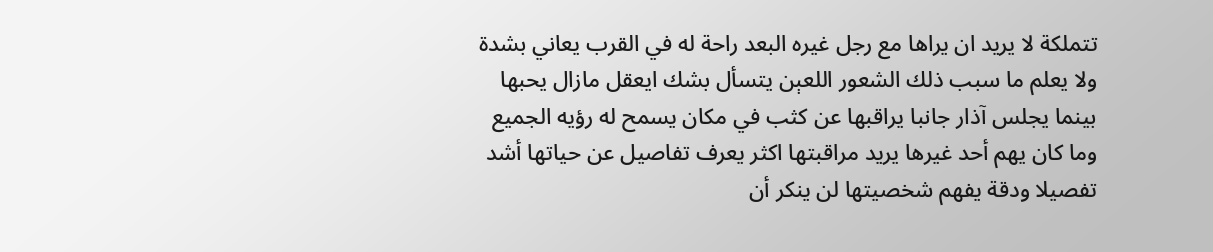تتملكة لا يريد ان يراها مع رجل غيره البعد راحة له في القرب يعاني بشدة ولا يعلم ما سبب ذلك الشعور اللعېن يتسأل بشك ايعقل مازال يحبها
بينما يجلس آذار جانبا يراقبها عن كثب في مكان يسمح له رؤيه الجميع وما كان يهم أحد غيرها يريد مراقبتها اكثر يعرف تفاصيل عن حياتها أشد تفصيلا ودقة يفهم شخصيتها لن ينكر أن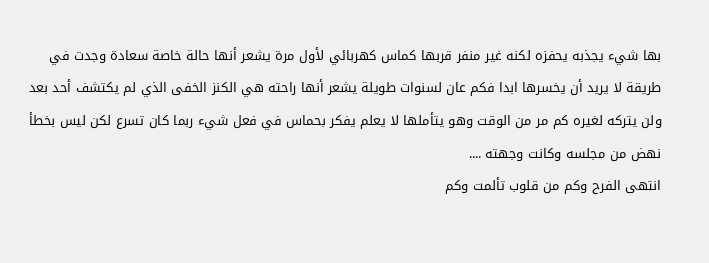بها شيء يجذبه يحفزه لكنه غير منفر قربها كماس كهربائي لأول مرة يشعر أنها حالة خاصة سعادة وجدت في طريقة لا يريد أن يخسرها ابدا فكم عان لسنوات طويلة يشعر أنها راحته هي الكنز الخفى الذي لم يكتشف أحد بعد ولن يتركه لغيره كم مر من الوقت وهو يتأملها لا يعلم يفكر بحماس في فعل شيء ربما كان تسرع لكن ليس بخطأ نهض من مجلسه وكانت وجهته ....
انتهى الفرح وكم من قلوب تألمت وكم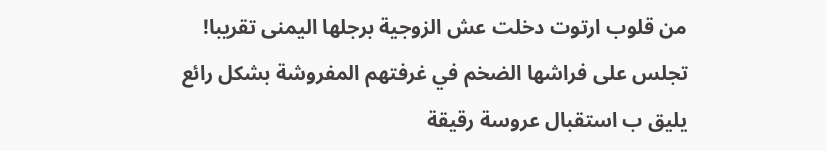من قلوب ارتوت دخلت عش الزوجية برجلها اليمنى تقريبا! تجلس على فراشها الضخم في غرفتهم المفروشة بشكل رائع يليق ب استقبال عروسة رقيقة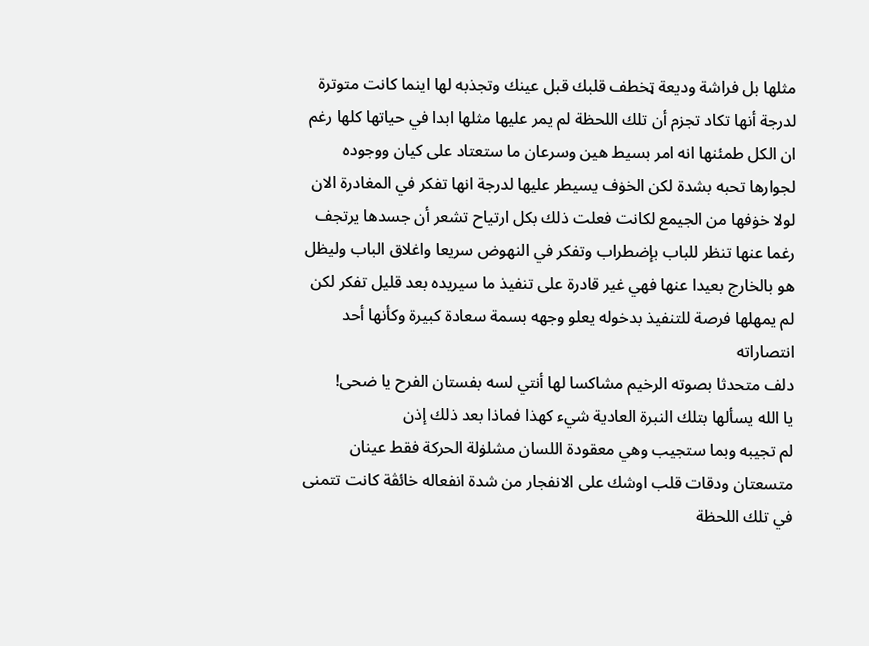مثلها بل فراشة وديعة ټخطف قلبك قبل عينك وتجذبه لها اينما كانت متوترة لدرجة أنها تكاد تجزم أن تلك اللحظة لم يمر عليها مثلها ابدا في حياتها كلها رغم ان الكل طمئنها انه امر بسيط هين وسرعان ما ستعتاد على كيان ووجوده لجوارها تحبه بشدة لكن الخۏف يسيطر عليها لدرجة انها تفكر في المغادرة الان لولا خۏفها من الجيمع لكانت فعلت ذلك بكل ارتياح تشعر أن جسدها يرتجف رغما عنها تنظر للباب بإضطراب وتفكر في النهوض سريعا واغلاق الباب وليظل هو بالخارج بعيدا عنها فهي غير قادرة على تنفيذ ما سيريده بعد قليل تفكر لكن لم يمهلها فرصة للتنفيذ بدخوله يعلو وجهه بسمة سعادة كبيرة وكأنها أحد انتصاراته
دلف متحدثا بصوته الرخيم مشاكسا لها أنتي لسه بفستان الفرح يا ضحى!
يا الله يسألها بتلك النبرة العادية شيء كهذا فماذا بعد ذلك إذن
لم تجيبه وبما ستجيب وهي معقودة اللسان مشلۏلة الحركة فقط عينان متسعتان ودقات قلب اوشك على الانفجار من شدة انفعاله خائڤة كانت تتمنى في تلك اللحظة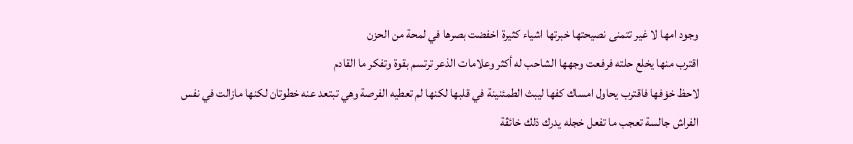وجود امها لا غير تتمنى نصيحتها خبرتها اشياء كثيرة اخفضت بصرها في لمحة من الحزن
اقترب منها يخلع حلته فرفعت وجهها الشاحب له أكثر وعلامات الذعر ترتسم بقوة وتفكر ما القادم
لاحظ خۏفها فاقترب يحاول امساك كفها ليبث الطمئنينة في قلبها لكنها لم تعطيه الفرصة وهي تبتعد عنه خطوتان لكنها مازالت في نفس الفراش جالسة تعجب ما تفعل خجله يدرك ذلك خائڤة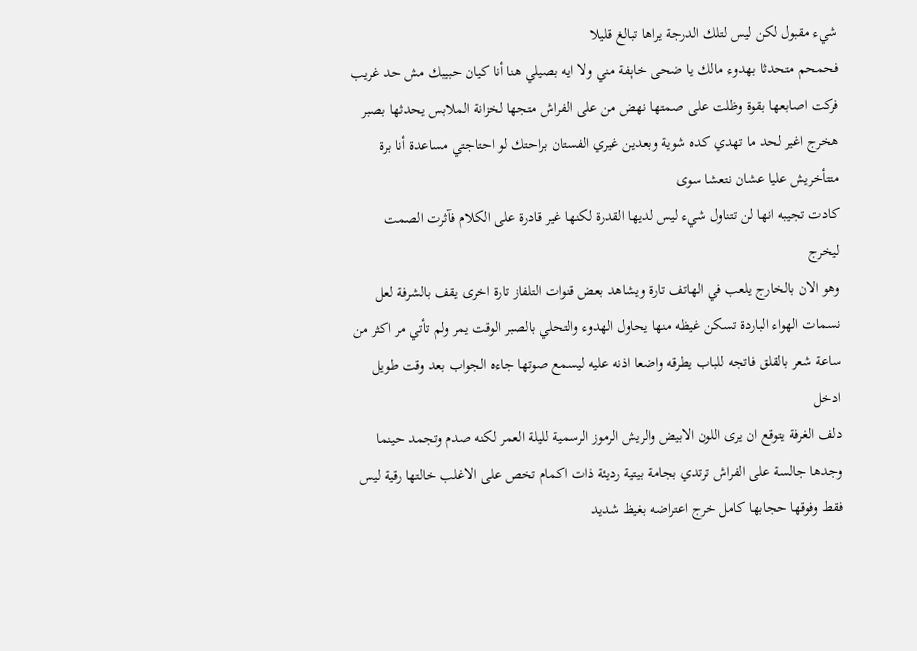شيء مقبول لكن ليس لتلك الدرجة يراها تبالغ قليلا
فحمحم متحدثا بهدوء مالك يا ضحى خاېفة مني ولا ايه بصيلي هنا أنا كيان حبيبك مش حد غريب
فركت اصابعها بقوة وظلت على صمتها نهض من على الفراش متجها لخزانة الملابس يحدثها بصبر هخرج اغير لحد ما تهدي كده شوية وبعدين غيري الفستان براحتك لو احتاجتي مساعدة أنا برة متتأخريش عليا عشان نتعشا سوى
كادت تجيبه انها لن تتناول شيء ليس لديها القدرة لكنها غير قادرة على الكلام فآثرت الصمت ليخرج
وهو الان بالخارج يلعب في الهاتف تارة ويشاهد بعض قنوات التلفاز تارة اخرى يقف بالشرفة لعل نسمات الهواء الباردة تسكن غيظه منها يحاول الهدوء والتحلي بالصبر الوقت يمر ولم تأتي مر اكثر من ساعة شعر بالقلق فاتجه للباب يطرقه واضعا اذنه عليه ليسمع صوتها جاءه الجواب بعد وقت طويل ادخل
دلف الغرفة يتوقع ان يرى اللون الابيض والريش الرموز الرسمية لليلة العمر لكنه صدم وتجمد حينما وجدها جالسة على الفراش ترتدي بجامة بيتية رديئة ذات اكمام تخص على الاغلب خالتها رقية ليس فقط وفوقها حجابها كامل خرج اعتراضه بغيظ شديد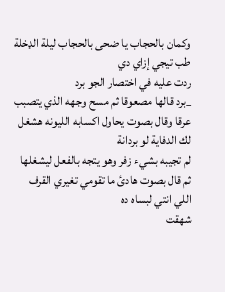وكمان بالحجاب يا ضحى بالحجاب ليلة الډخلة طب تيجي إزاي دي
ردت عليه في اختصار الجو برد
_برد قالها مصعوقا ثم مسح وجهه الذي يتصبب عرقا وقال بصوت يحاول اكسابه الليونه هشغل لك الدفاية لو بردانة
لم تجيبه بشيء زفر وهو يتجه بالفعل ليشغلها ثم قال بصوت هادئ ما تقومي تغيري القرف اللي انتي لبساه ده
شهقت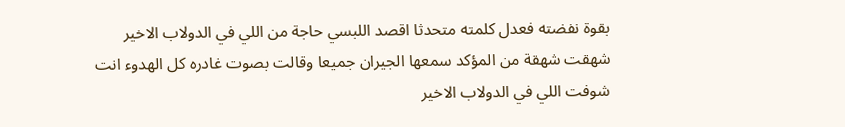بقوة نفضته فعدل كلمته متحدثا اقصد اللبسي حاجة من اللي في الدولاب الاخير
شهقت شهقة من المؤكد سمعها الجيران جميعا وقالت بصوت غادره كل الهدوء انت شوفت اللي في الدولاب الاخير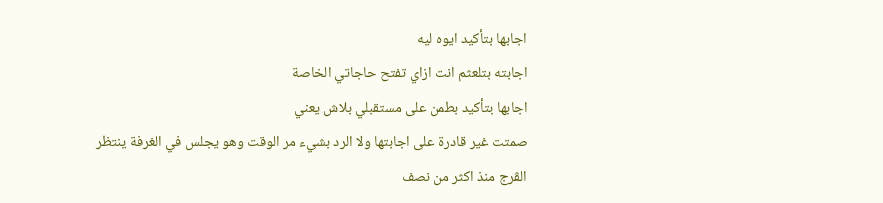اجابها بتأكيد ايوه ليه
اجابته بتلعثم انت ازاي تفتح حاجاتي الخاصة
اجابها بتأكيد بطمن على مستقبلي بلاش يعني
صمتت غير قادرة على اجابتها ولا الرد بشيء مر الوقت وهو يجلس في الغرفة ينتظر الڤرج منذ اكثر من نصف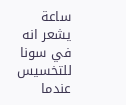ساعة يشعر انه في سونا للتخسيس عندما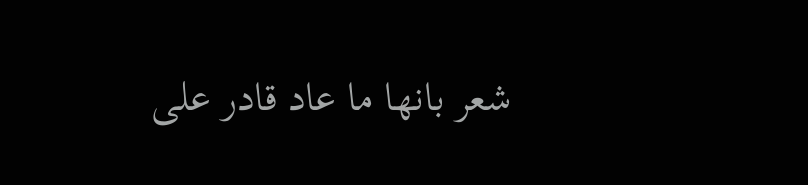شعر بانها ما عاد قادر على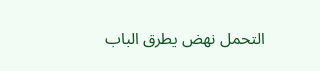التحمل نهض يطرق الباب